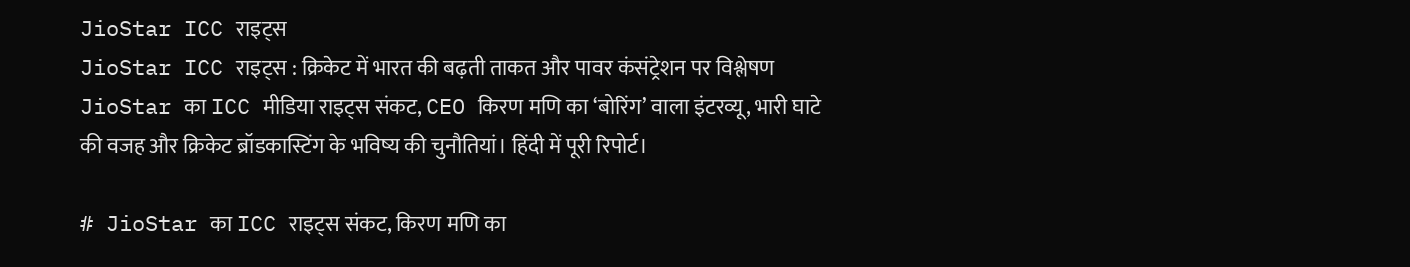JioStar ICC राइट्स
JioStar ICC राइट्स : क्रिकेट में भारत की बढ़ती ताकत और पावर कंसंट्रेशन पर विश्लेषण JioStar का ICC मीडिया राइट्स संकट, CEO किरण मणि का ‘बोरिंग’ वाला इंटरव्यू, भारी घाटे की वजह और क्रिकेट ब्रॉडकास्टिंग के भविष्य की चुनौतियां। हिंदी में पूरी रिपोर्ट।

# JioStar का ICC राइट्स संकट, किरण मणि का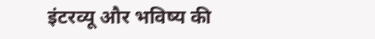इंटरव्यू और भविष्य की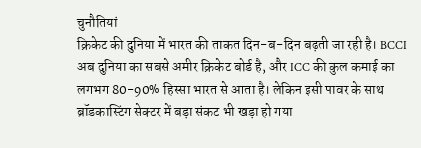चुनौतियां
क्रिकेट की दुनिया में भारत की ताकत दिन-ब-दिन बढ़ती जा रही है। BCCI अब दुनिया का सबसे अमीर क्रिकेट बोर्ड है, और ICC की कुल कमाई का लगभग 80-90% हिस्सा भारत से आता है। लेकिन इसी पावर के साथ ब्रॉडकास्टिंग सेक्टर में बड़ा संकट भी खड़ा हो गया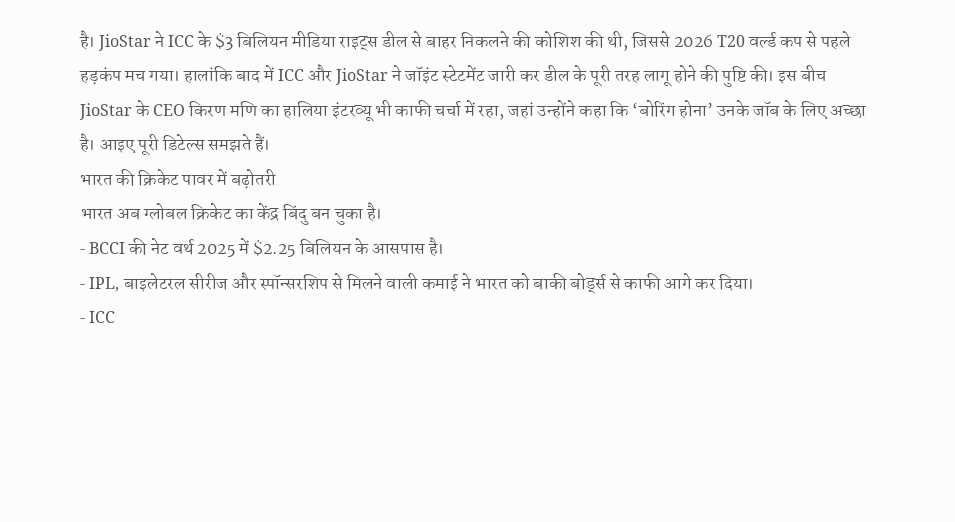है। JioStar ने ICC के $3 बिलियन मीडिया राइट्स डील से बाहर निकलने की कोशिश की थी, जिससे 2026 T20 वर्ल्ड कप से पहले हड़कंप मच गया। हालांकि बाद में ICC और JioStar ने जॉइंट स्टेटमेंट जारी कर डील के पूरी तरह लागू होने की पुष्टि की। इस बीच JioStar के CEO किरण मणि का हालिया इंटरव्यू भी काफी चर्चा में रहा, जहां उन्होंने कहा कि ‘बोरिंग होना’ उनके जॉब के लिए अच्छा है। आइए पूरी डिटेल्स समझते हैं।
भारत की क्रिकेट पावर में बढ़ोतरी
भारत अब ग्लोबल क्रिकेट का केंद्र बिंदु बन चुका है।
- BCCI की नेट वर्थ 2025 में $2.25 बिलियन के आसपास है।
- IPL, बाइलेटरल सीरीज और स्पॉन्सरशिप से मिलने वाली कमाई ने भारत को बाकी बोर्ड्स से काफी आगे कर दिया।
- ICC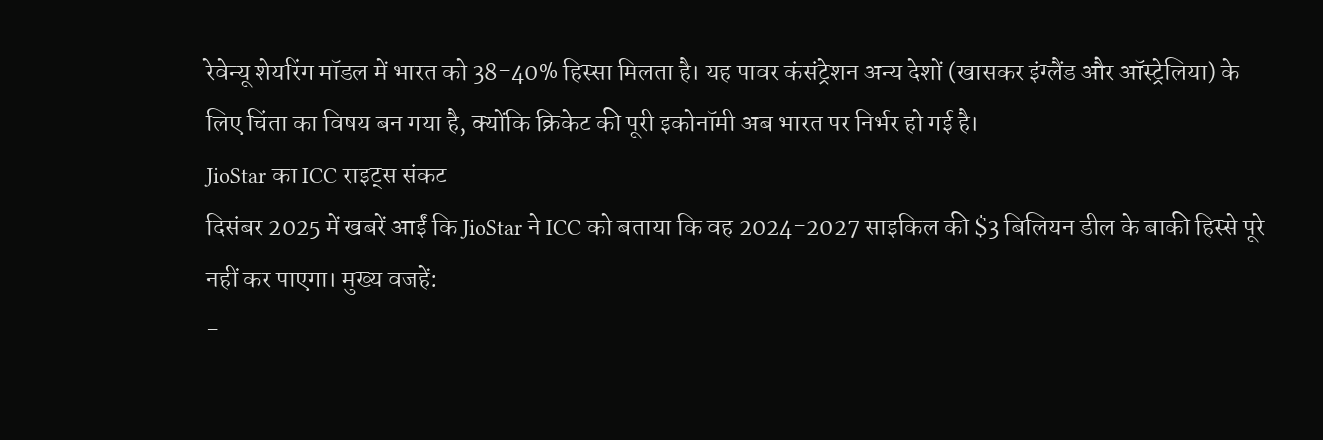रेवेन्यू शेयरिंग मॉडल में भारत को 38-40% हिस्सा मिलता है। यह पावर कंसंट्रेशन अन्य देशों (खासकर इंग्लैंड और ऑस्ट्रेलिया) के लिए चिंता का विषय बन गया है, क्योंकि क्रिकेट की पूरी इकोनॉमी अब भारत पर निर्भर हो गई है।
JioStar का ICC राइट्स संकट
दिसंबर 2025 में खबरें आईं कि JioStar ने ICC को बताया कि वह 2024-2027 साइकिल की $3 बिलियन डील के बाकी हिस्से पूरे नहीं कर पाएगा। मुख्य वजहें:
-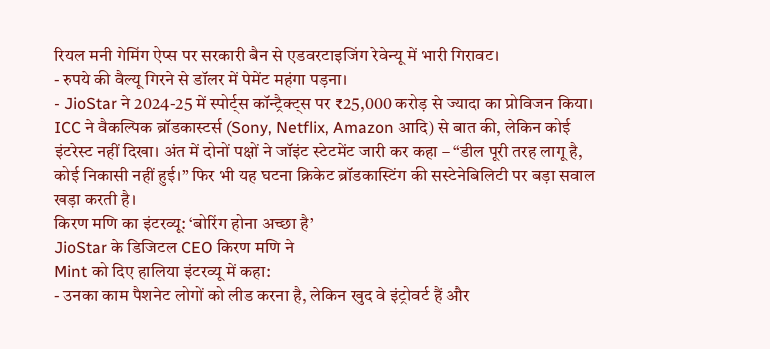रियल मनी गेमिंग ऐप्स पर सरकारी बैन से एडवरटाइजिंग रेवेन्यू में भारी गिरावट।
- रुपये की वैल्यू गिरने से डॉलर में पेमेंट महंगा पड़ना।
- JioStar ने 2024-25 में स्पोर्ट्स कॉन्ट्रैक्ट्स पर ₹25,000 करोड़ से ज्यादा का प्रोविजन किया। ICC ने वैकल्पिक ब्रॉडकास्टर्स (Sony, Netflix, Amazon आदि) से बात की, लेकिन कोई इंटरेस्ट नहीं दिखा। अंत में दोनों पक्षों ने जॉइंट स्टेटमेंट जारी कर कहा – “डील पूरी तरह लागू है, कोई निकासी नहीं हुई।” फिर भी यह घटना क्रिकेट ब्रॉडकास्टिंग की सस्टेनेबिलिटी पर बड़ा सवाल खड़ा करती है।
किरण मणि का इंटरव्यू: ‘बोरिंग होना अच्छा है’
JioStar के डिजिटल CEO किरण मणि ने
Mint को दिए हालिया इंटरव्यू में कहा:
- उनका काम पैशनेट लोगों को लीड करना है, लेकिन खुद वे इंट्रोवर्ट हैं और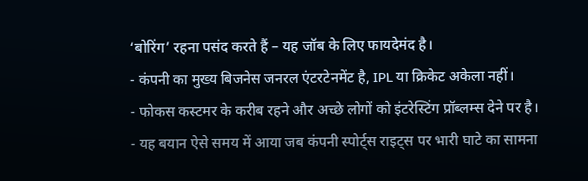‘बोरिंग’ रहना पसंद करते हैं – यह जॉब के लिए फायदेमंद है।
- कंपनी का मुख्य बिजनेस जनरल एंटरटेनमेंट है, IPL या क्रिकेट अकेला नहीं।
- फोकस कस्टमर के करीब रहने और अच्छे लोगों को इंटरेस्टिंग प्रॉब्लम्स देने पर है।
- यह बयान ऐसे समय में आया जब कंपनी स्पोर्ट्स राइट्स पर भारी घाटे का सामना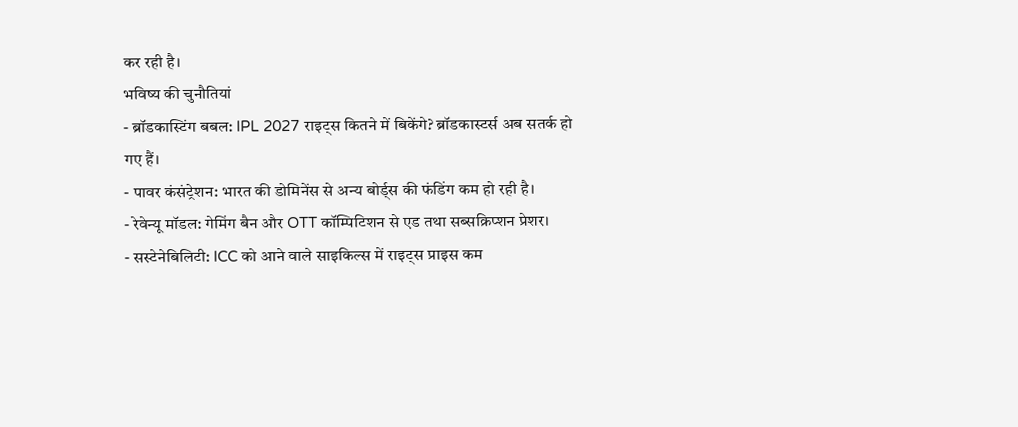कर रही है।
भविष्य की चुनौतियां
- ब्रॉडकास्टिंग बबल: IPL 2027 राइट्स कितने में बिकेंगे? ब्रॉडकास्टर्स अब सतर्क हो गए हैं।
- पावर कंसंट्रेशन: भारत की डोमिनेंस से अन्य बोर्ड्स की फंडिंग कम हो रही है।
- रेवेन्यू मॉडल: गेमिंग बैन और OTT कॉम्पिटिशन से एड तथा सब्सक्रिप्शन प्रेशर।
- सस्टेनेबिलिटी: ICC को आने वाले साइकिल्स में राइट्स प्राइस कम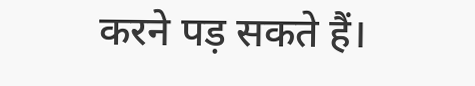करने पड़ सकते हैं।